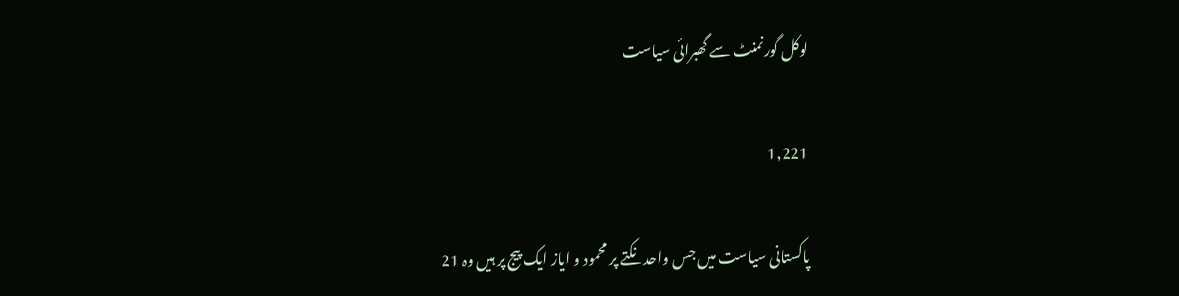لوکل گورنمنٹ سے گھبرائی سیاست

1,221

پاکستانی سیاست میں جس واحد نکتے پر محمود و ایاز ایک پیج پر ہیں وہ 21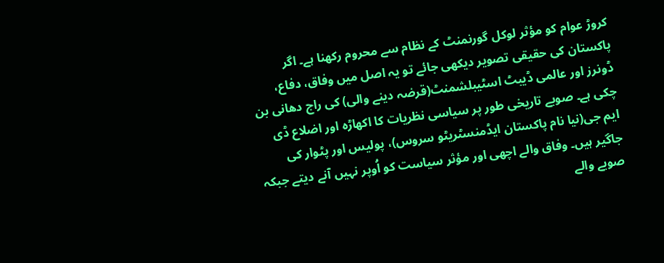کروڑ عوام کو مؤثر لوکل گورنمنٹ کے نظام سے محروم رکھنا ہے۔ اگر پاکستان کی حقیقی تصویر دیکھی جائے تو یہ اصل میں وفاق، دفاع، ڈونرز اور عالمی ڈیبٹ اسٹیبلشمنٹ(قرضہ دینے والی) کی راج دھانی بن چکی ہے۔ صوبے تاریخی طور پر سیاسی نظریات کا اکھاڑہ اور اضلاع ڈی ایم جی(نیا نام پاکستان ایڈمنسٹریٹو سروس)، پولیس اور پٹوار کی جاگیر ہیں۔ وفاق والے اچھی اور مؤثر سیاست کو اُوپر نہیں آنے دیتے جبکہ صوبے والے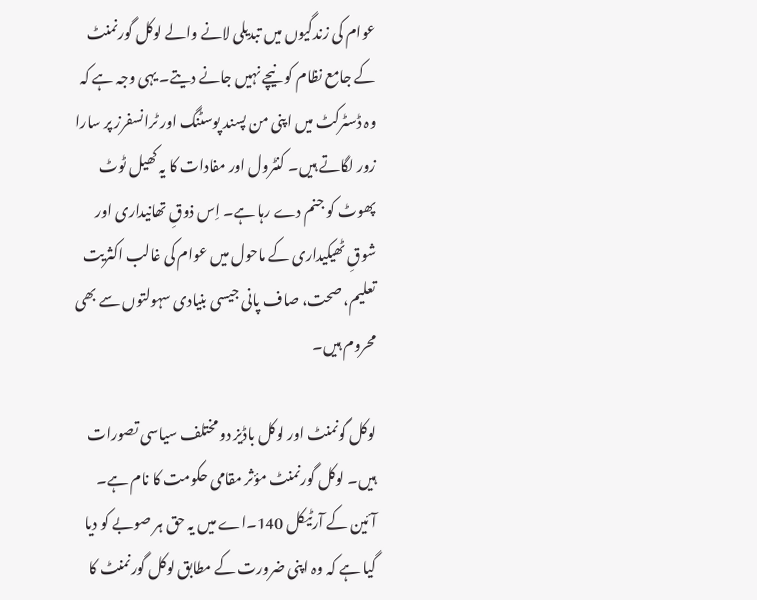عوام کی زندگیوں میں تبدیلی لانے والے لوکل گورنمنٹ کے جامع نظام کو نیچے نہیں جانے دیتے۔ یہی وجہ ہے کہ وہ ڈسٹرکٹ میں اپنی من پسند پوسٹنگ اور ٹرانسفرز پر سارا زور لگاتے ہیں۔ کنٹرول اور مفادات کا یہ کھیل ٹوٹ پھوٹ کو جنم دے رہا ہے۔ اِس ذوقِ تھانیداری اور شوقِ ٹھیکیداری کے ماحول میں عوام کی غالب اکثریت تعلیم، صحت، صاف پانی جیسی بنیادی سہولتوں سے بھی محروم ہیں۔

لوکل گونمنٹ اور لوکل باڈیز دو مختلف سیاسی تصورات ہیں۔ لوکل گورنمنٹ مؤثر مقامی حکومت کا نام ہے۔ آئین کے آرٹیکل 140۔اے میں یہ حق ہر صوبے کو دیا گیا ہے کہ وہ اپنی ضرورت کے مطابق لوکل گورنمنٹ کا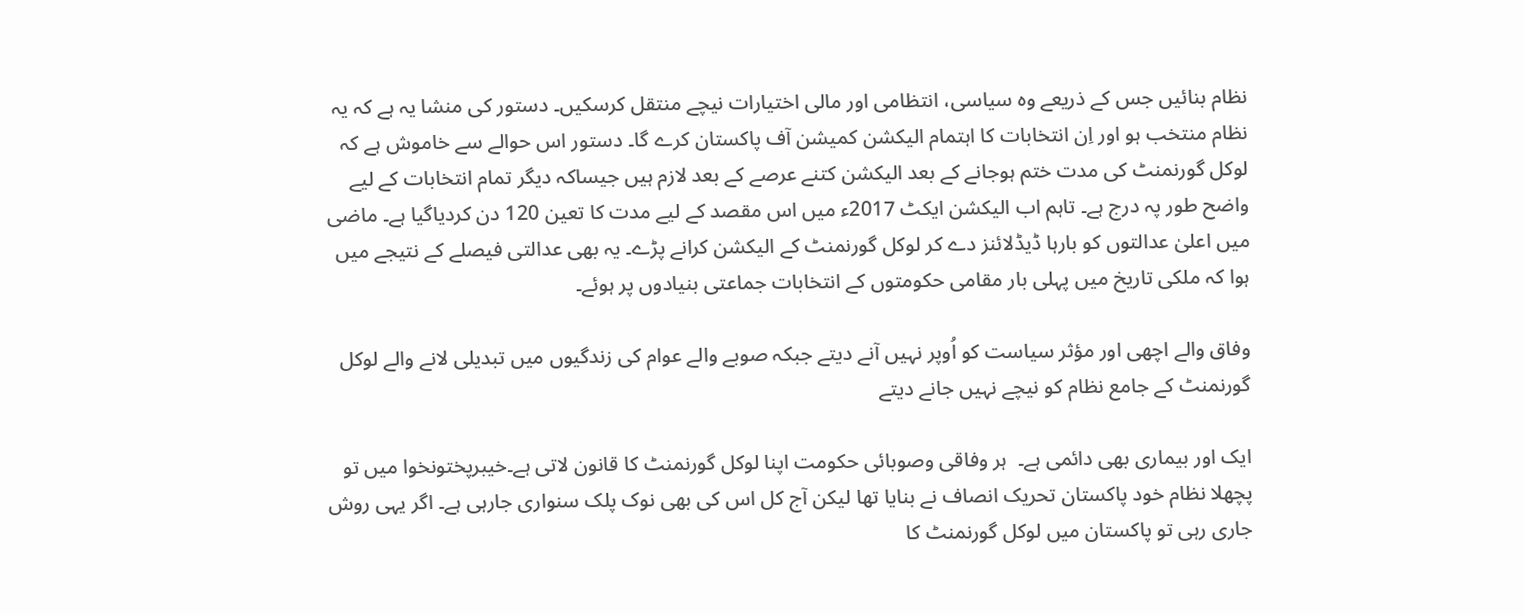نظام بنائیں جس کے ذریعے وہ سیاسی، انتظامی اور مالی اختیارات نیچے منتقل کرسکیں۔ دستور کی منشا یہ ہے کہ یہ نظام منتخب ہو اور اِن انتخابات کا اہتمام الیکشن کمیشن آف پاکستان کرے گا۔ دستور اس حوالے سے خاموش ہے کہ لوکل گورنمنٹ کی مدت ختم ہوجانے کے بعد الیکشن کتنے عرصے کے بعد لازم ہیں جیساکہ دیگر تمام انتخابات کے لیے واضح طور پہ درج ہے۔ تاہم اب الیکشن ایکٹ 2017ء میں اس مقصد کے لیے مدت کا تعین 120 دن کردیاگیا ہے۔ ماضی میں اعلیٰ عدالتوں کو بارہا ڈیڈلائنز دے کر لوکل گورنمنٹ کے الیکشن کرانے پڑے۔ یہ بھی عدالتی فیصلے کے نتیجے میں ہوا کہ ملکی تاریخ میں پہلی بار مقامی حکومتوں کے انتخابات جماعتی بنیادوں پر ہوئے۔

وفاق والے اچھی اور مؤثر سیاست کو اُوپر نہیں آنے دیتے جبکہ صوبے والے عوام کی زندگیوں میں تبدیلی لانے والے لوکل گورنمنٹ کے جامع نظام کو نیچے نہیں جانے دیتے

ایک اور بیماری بھی دائمی ہے۔  ہر وفاقی وصوبائی حکومت اپنا لوکل گورنمنٹ کا قانون لاتی ہے۔خیبرپختونخوا میں تو پچھلا نظام خود پاکستان تحریک انصاف نے بنایا تھا لیکن آج کل اس کی بھی نوک پلک سنواری جارہی ہے۔ اگر یہی روش جاری رہی تو پاکستان میں لوکل گورنمنٹ کا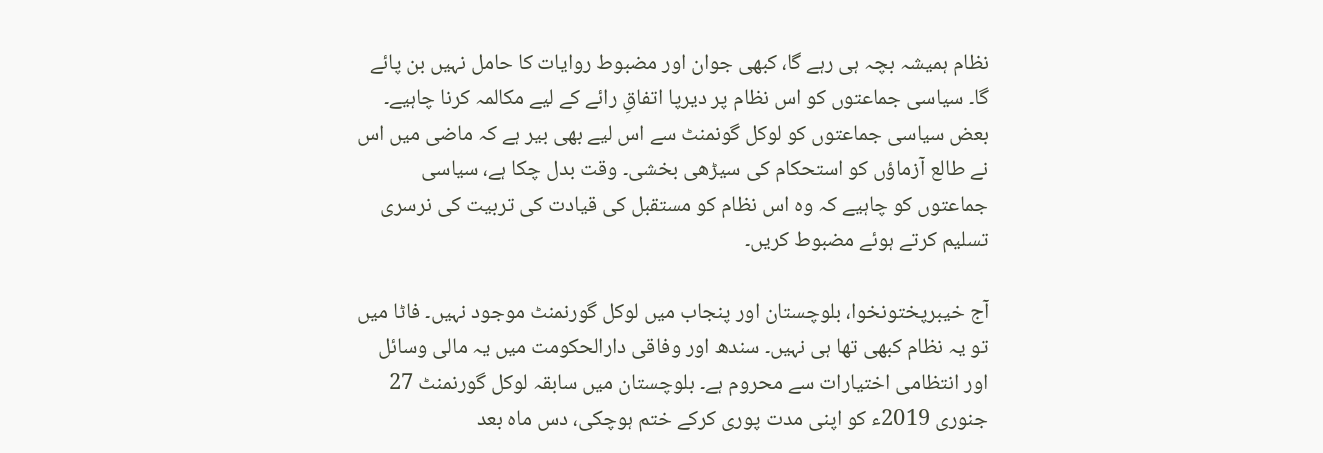نظام ہمیشہ بچہ ہی رہے گا، کبھی جوان اور مضبوط روایات کا حامل نہیں بن پائے گا۔ سیاسی جماعتوں کو اس نظام پر دیرپا اتفاقِ رائے کے لیے مکالمہ کرنا چاہیے۔ بعض سیاسی جماعتوں کو لوکل گونمنٹ سے اس لیے بھی بیر ہے کہ ماضی میں اس نے طالع آزماؤں کو استحکام کی سیڑھی بخشی۔ وقت بدل چکا ہے، سیاسی جماعتوں کو چاہیے کہ وہ اس نظام کو مستقبل کی قیادت کی تربیت کی نرسری تسلیم کرتے ہوئے مضبوط کریں۔

آج خیبرپختونخوا، بلوچستان اور پنجاب میں لوکل گورنمنٹ موجود نہیں۔ فاٹا میں تو یہ نظام کبھی تھا ہی نہیں۔ سندھ اور وفاقی دارالحکومت میں یہ مالی وسائل اور انتظامی اختیارات سے محروم ہے۔ بلوچستان میں سابقہ لوکل گورنمنٹ 27 جنوری 2019ء کو اپنی مدت پوری کرکے ختم ہوچکی، دس ماہ بعد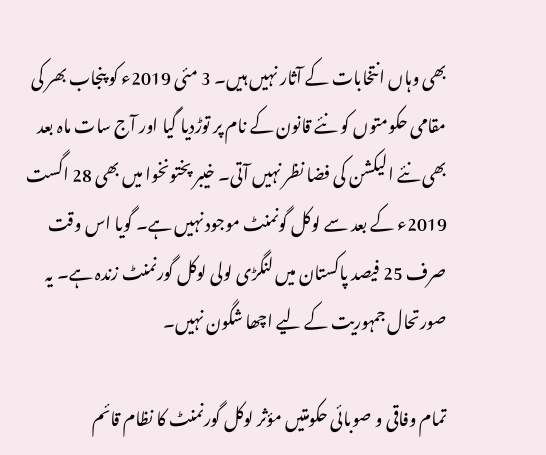بھی وہاں انتخابات کے آثار نہیں ہیں۔ 3 مئی 2019ء کو پنجاب بھر کی مقامی حکومتوں کو نئے قانون کے نام پر توڑدیا گیا اور آج سات ماہ بعد بھی نئے الیکشن کی فضا نظر نہیں آتی۔ خیبر پختونخوا میں بھی 28 اگست 2019ء کے بعد سے لوکل گونمنٹ موجود نہیں ہے۔ گویا اس وقت صرف 25 فیصد پاکستان میں لنگڑی لولی لوکل گورنمنٹ زندہ ہے۔ یہ صورتحال جمہوریت کے لیے اچھا شگون نہیں۔

تمام وفاقی و صوبائی حکومتیں مؤثر لوکل گورنمنٹ کا نظام قائم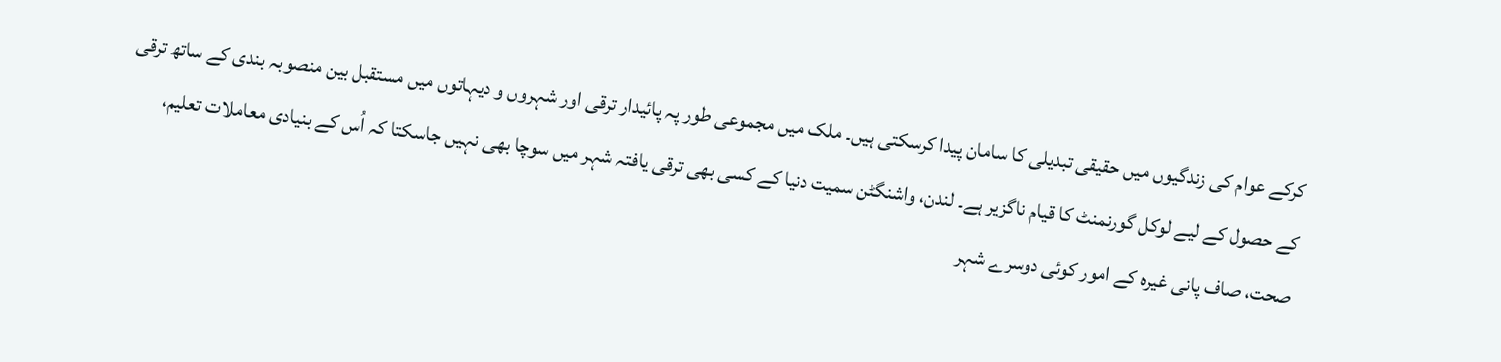کرکے عوام کی زندگیوں میں حقیقی تبدیلی کا سامان پیدا کرسکتی ہیں۔ ملک میں مجموعی طور پہ پائیدار ترقی اور شہروں و دیہاتوں میں مستقبل بین منصوبہ بندی کے ساتھ ترقی کے حصول کے لیے لوکل گورنمنٹ کا قیام ناگزیر ہے۔ لندن، واشنگٹن سمیت دنیا کے کسی بھی ترقی یافتہ شہر میں سوچا بھی نہیں جاسکتا کہ اُس کے بنیادی معاملات تعلیم، صحت، صاف پانی غیرہ کے امور کوئی دوسرے شہر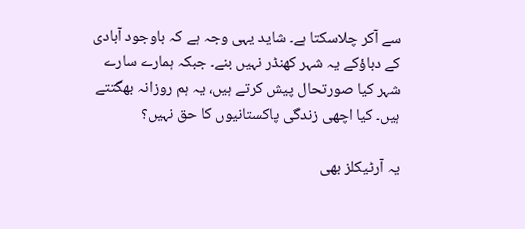سے آکر چلاسکتا ہے۔ شاید یہی وجہ ہے کہ باوجود آبادی کے دباؤکے یہ شہر کھنڈر نہیں بنے۔ جبکہ ہمارے سارے شہر کیا صورتحال پیش کرتے ہیں، یہ ہم روزانہ بھگتتے ہیں۔ کیا اچھی زندگی پاکستانیوں کا حق نہیں؟

یہ آرٹیکلز بھی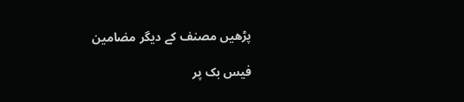پڑھیں مصنف کے دیگر مضامین

فیس بک پر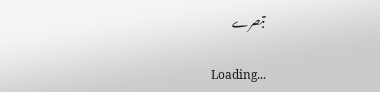تبصرے

Loading...